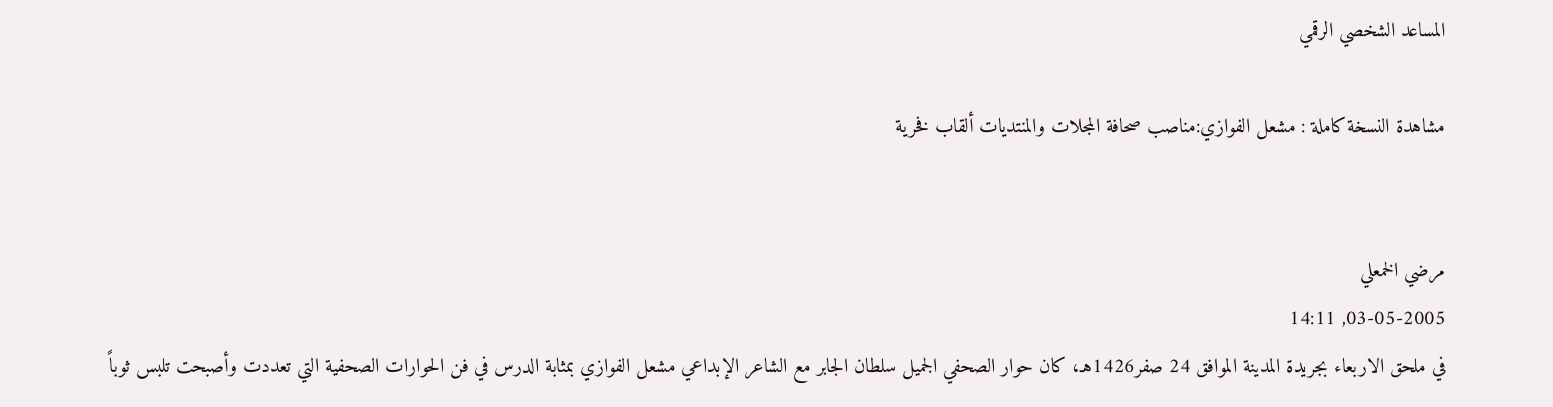المساعد الشخصي الرقمي

مشاهدة النسخة كاملة : مشعل الفوازي:مناصب صحافة المجلات والمنتديات ألقاب فخرية


مرضي الخمعلي
03-05-2005, 14:11
في ملحق الاربعاء بجريدة المدينة الموافق 24 صفر1426هـ، كان حوار الصحفي الجميل سلطان الجابر مع الشاعر الإبداعي مشعل الفوازي بمثابة الدرس في فن الحوارات الصحفية التي تعددت وأصبحت تلبس ثوباً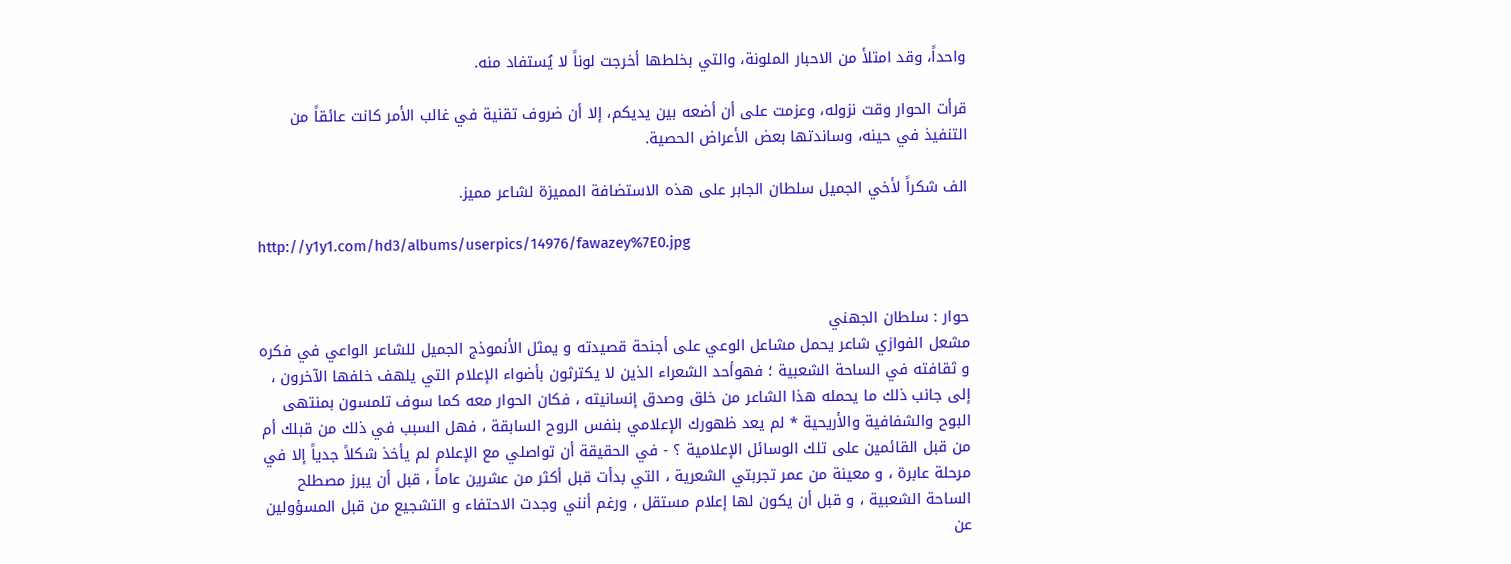واحداً، وقد امتلأ من الاحبار الملونة، والتي بخلطها أخرجت لوناً لا يُستفاد منه.

قرأت الحوار وقت نزوله، وعزمت على أن أضعه بين يديكم، إلا أن ضروف تقنية في غالب الأمر كانت عائقاً من التنفيذ في حينه، وساندتها بعض الأعراض الحصية.

الف شكراً لأخي الجميل سلطان الجابر على هذه الاستضافة المميزة لشاعر مميز.

http://y1y1.com/hd3/albums/userpics/14976/fawazey%7E0.jpg


حوار : سلطان الجهني
مشعل الفوازي شاعر يحمل مشاعل الوعي على أجنحة قصيدته و يمثل الأنموذج الجميل للشاعر الواعي في فكره و ثقافته في الساحة الشعبية ؛ فهوأحد الشعراء الذين لا يكترثون بأضواء الإعلام التي يلهف خلفها الآخرون ، إلى جانب ذلك ما يحمله هذا الشاعر من خلق وصدق إنسانيته ، فكان الحوار معه كما سوف تلمسون بمنتهى البوح والشفافية والأريحية * لم يعد ظهورك الإعلامي بنفس الروح السابقة ، فهل السبب في ذلك من قبلك أم من قبل القائمين على تلك الوسائل الإعلامية ؟ - في الحقيقة أن تواصلي مع الإعلام لم يأخذ شكلاً جدياً إلا في مرحلة عابرة ، و معينة من عمر تجربتي الشعرية ، التي بدأت قبل أكثر من عشرين عاماً ، قبل أن يبرز مصطلح الساحة الشعبية ، و قبل أن يكون لها إعلام مستقل ، ورغم أنني وجدت الاحتفاء و التشجيع من قبل المسؤولين عن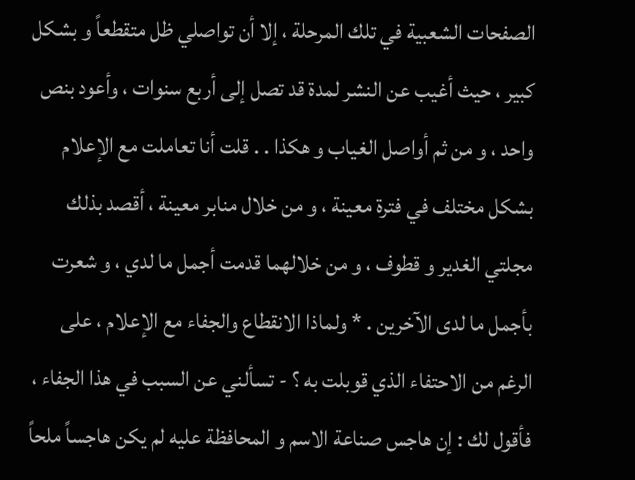الصفحات الشعبية في تلك المرحلة ، إلا أن تواصلي ظل متقطعاً و بشكل كبير ، حيث أغيب عن النشر لمدة قد تصل إلى أربع سنوات ، وأعود بنص واحد ، و من ثم أواصل الغياب و هكذا . . قلت أنا تعاملت مع الإعلام بشكل مختلف في فترة معينة ، و من خلال منابر معينة ، أقصد بذلك مجلتي الغدير و قطوف ، و من خلالهما قدمت أجمل ما لدي ، و شعرت بأجمل ما لدى الآخرين . * ولماذا الانقطاع والجفاء مع الإعلام ، على الرغم من الاحتفاء الذي قوبلت به ؟ - تسألني عن السبب في هذا الجفاء ، فأقول لك : إن هاجس صناعة الاسم و المحافظة عليه لم يكن هاجساً ملحاً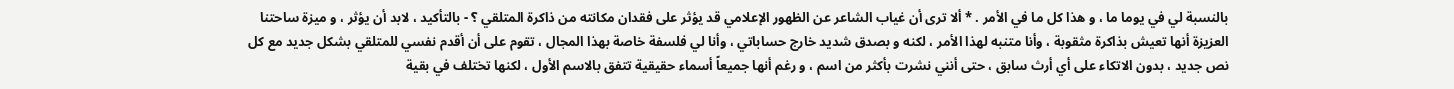بالنسبة لي في يوما ما ، و هذا كل ما في الأمر . * ألا ترى أن غياب الشاعر عن الظهور الإعلامي قد يؤثر على فقدان مكانته من ذاكرة المتلقي ؟ - بالتأكيد ، لابد أن يؤثر ، و ميزة ساحتنا العزيزة أنها تعيش بذاكرة مثقوبة ، وأنا متنبه لهذا الأمر ، لكنه و بصدق شديد خارج حساباتي ، وأنا لي فلسفة خاصة بهذا المجال ، تقوم على أن أقدم نفسي للمتلقي بشكل جديد مع كل نص جديد ، بدون الاتكاء على أي أرث سابق ، حتى أنني نشرت بأكثر من اسم ، و رغم أنها جميعاً أسماء حقيقية تتفق بالاسم الأول ، لكنها تختلف في بقية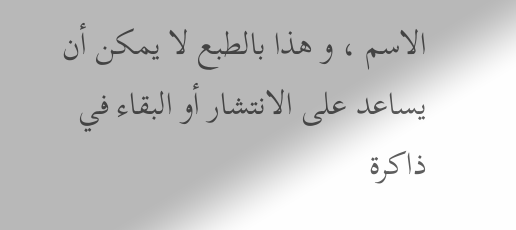الاسم ، و هذا بالطبع لا يمكن أن يساعد على الانتشار أو البقاء في ذاكرة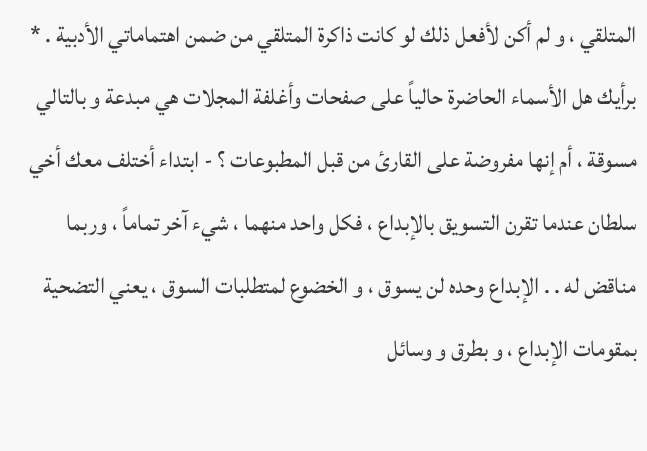المتلقي ، و لم أكن لأفعل ذلك لو كانت ذاكرة المتلقي من ضمن اهتماماتي الأدبية . * برأيك هل الأسماء الحاضرة حالياً على صفحات وأغلفة المجلات هي مبدعة و بالتالي مسوقة ، أم إنها مفروضة على القارئ من قبل المطبوعات ؟ - ابتداء أختلف معك أخي سلطان عندما تقرن التسويق بالإبداع ، فكل واحد منهما ، شيء آخر تماماً ، وربما مناقض له . . الإبداع وحده لن يسوق ، و الخضوع لمتطلبات السوق ، يعني التضحية بمقومات الإبداع ، و بطرق و وسائل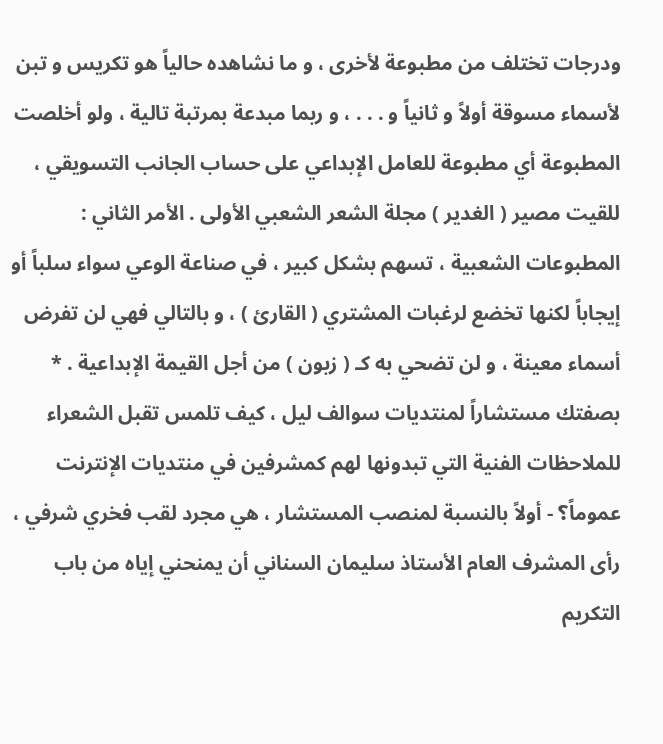ودرجات تختلف من مطبوعة لأخرى ، و ما نشاهده حالياً هو تكريس و تبن لأسماء مسوقة أولاً و ثانياً و . . . ، و ربما مبدعة بمرتبة تالية ، ولو أخلصت المطبوعة أي مطبوعة للعامل الإبداعي على حساب الجانب التسويقي ، للقيت مصير ( الغدير ) مجلة الشعر الشعبي الأولى . الأمر الثاني : المطبوعات الشعبية ، تسهم بشكل كبير ، في صناعة الوعي سواء سلباً أو إيجاباً لكنها تخضع لرغبات المشتري ( القارئ ) ، و بالتالي فهي لن تفرض أسماء معينة ، و لن تضحي به كـ ( زبون ) من أجل القيمة الإبداعية . * بصفتك مستشاراً لمنتديات سوالف ليل ، كيف تلمس تقبل الشعراء للملاحظات الفنية التي تبدونها لهم كمشرفين في منتديات الإنترنت عموماً؟ - أولاً بالنسبة لمنصب المستشار ، هي مجرد لقب فخري شرفي ، رأى المشرف العام الأستاذ سليمان السناني أن يمنحني إياه من باب التكريم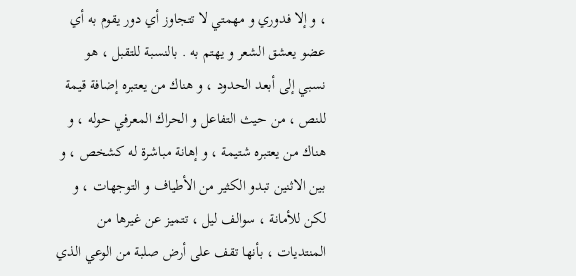، و إلا فدوري و مهمتي لا تتجاوز أي دور يقوم به أي عضو يعشق الشعر و يهتم به . بالنسبة للتقبل ، هو نسبي إلى أبعد الحدود ، و هناك من يعتبره إضافة قيمة للنص ، من حيث التفاعل و الحراك المعرفي حوله ، و هناك من يعتبره شتيمة ، و إهانة مباشرة له كشخص ، و بين الاثنين تبدو الكثير من الأطياف و التوجهات ، و لكن للأمانة ، سوالف ليل ، تتميز عن غيرها من المنتديات ، بأنها تقف على أرض صلبة من الوعي الذي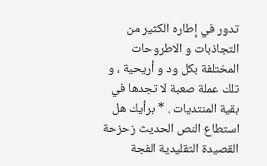تدور في إطاره الكثير من التجاذبات و الاطروحات المختلفة بكل ود و أريحية ، و تلك عملة صعبة لا تجدها في بقية المنتديات . * برأيك هل استطاع النص الحديث زحزحة القصيدة التقليدية الفجة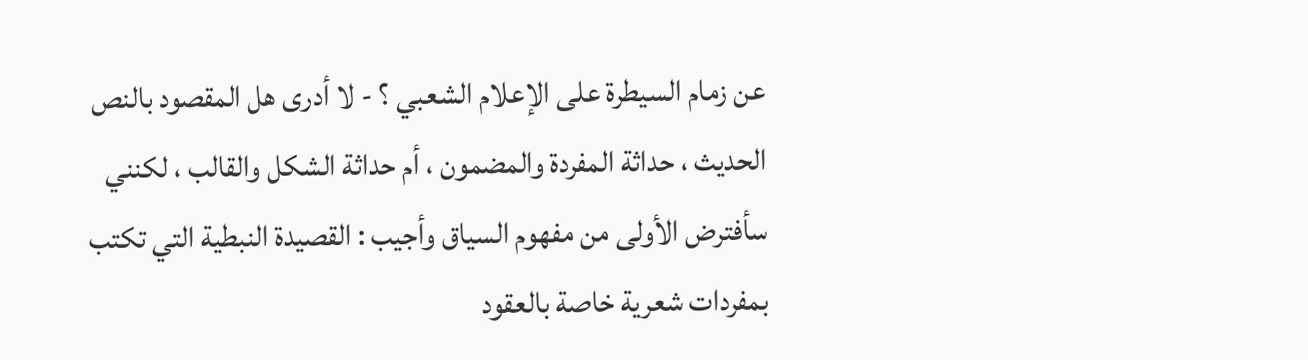عن زمام السيطرة على الإعلام الشعبي ؟ - لا أدرى هل المقصود بالنص الحديث ، حداثة المفردة والمضمون ، أم حداثة الشكل والقالب ، لكنني سأفترض الأولى من مفهوم السياق وأجيب : القصيدة النبطية التي تكتب بمفردات شعرية خاصة بالعقود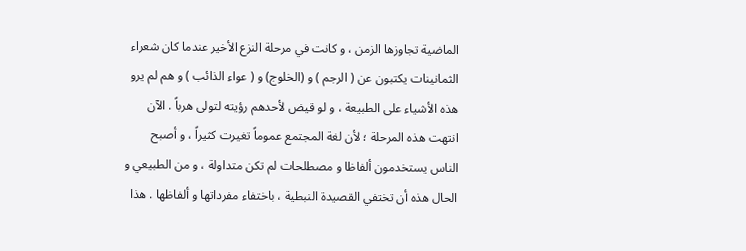الماضية تجاوزها الزمن ، و كانت في مرحلة النزع الأخير عندما كان شعراء الثمانينات يكتبون عن ( الرجم ) و (الخلوج) و ( عواء الذائب ) و هم لم يرو هذه الأشياء على الطبيعة ، و لو قيض لأحدهم رؤيته لتولى هرباً . الآن انتهت هذه المرحلة ؛ لأن لغة المجتمع عموماً تغيرت كثيراً ، و أصبح الناس يستخدمون ألفاظا و مصطلحات لم تكن متداولة ، و من الطبيعي و الحال هذه أن تختفي القصيدة النبطية ، باختفاء مفرداتها و ألفاظها . هذا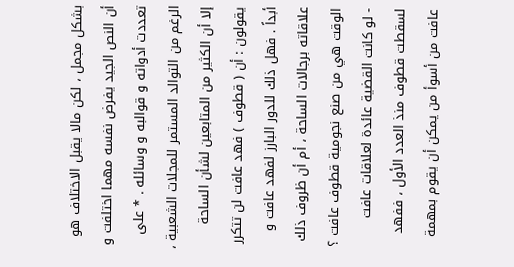بشكل مجمل ، لكن مالا يقبل الاختلاف هو أن النص الجيد يفرض نفسه مهما اختلفت و تعددت أدواته و قوالبه و وسائله . * على الرغم من التوالد المستمر للمجلات الشعبية ، إلا أن الكثير من المتابعين لشأن الساحة يقولون : أن ( قطوف ) فهد عافت لن تتكرر أبداً . فهل ذلك للدور البارز لفهد عافت و علاقاته برجالات الساحة ، أم أن ظروف ذلك الوقت هي من صنع نجومية قطوف عافت ؟ - لو كانت القضية عائدة لعلاقات عافت لسقطت قطوف منذ العدد الأول ، ففهد عافت من أسوأ من يمكن أن يقوم بمهمة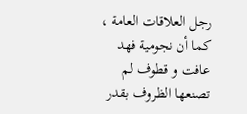رجل العلاقات العامة ، كما أن نجومية فهد عافت و قطوف لم تصنعها الظروف بقدر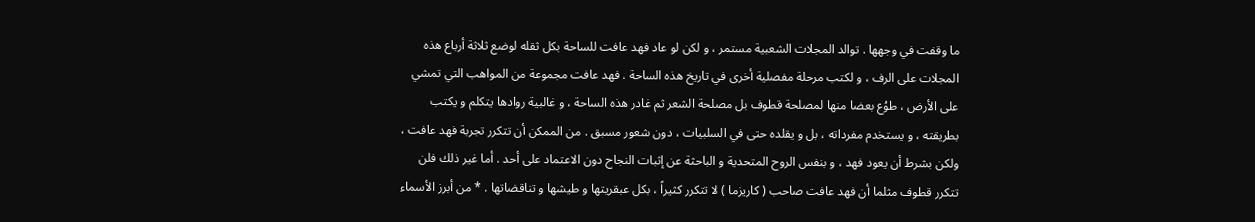ما وقفت في وجهها . توالد المجلات الشعبية مستمر ، و لكن لو عاد فهد عافت للساحة بكل ثقله لوضع ثلاثة أرباع هذه المجلات على الرف ، و لكتب مرحلة مفصلية أخرى في تاريخ هذه الساحة . فهد عافت مجموعة من المواهب التي تمشي على الأرض ، طوُع بعضا منها لمصلحة قطوف بل مصلحة الشعر ثم غادر هذه الساحة ، و غالبية روادها يتكلم و يكتب بطريقته ، و يستخدم مفرداته ، بل و يقلده حتى في السلبيات ، دون شعور مسبق . من الممكن أن تتكرر تجربة فهد عافت ، ولكن بشرط أن يعود فهد ، و بنفس الروح المتحدية و الباحثة عن إثبات النجاح دون الاعتماد على أحد . أما غير ذلك فلن تتكرر قطوف مثلما أن فهد عافت صاحب ( كاريزما ) لا تتكرر كثيراً ، بكل عبقريتها و طيشها و تناقضاتها . * من أبرز الأسماء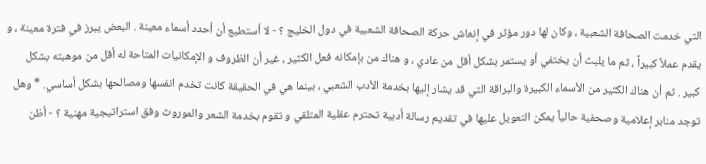التي خدمت الصحافة الشعبية ، وكان لها دور مؤثر في إنعاش حركة الصحافة الشعبية في دول الخليج ؟ - لا أستطيع أن أحدد أسماء معينة . البعض يبرز في فترة معينة ، و يقدم عملاً كبيراً ، ثم ما يلبث أن يختفي أو يستمر بشكل أقل من عادي ، و هناك من بإمكانه فعل الكثير ، غير أن الظروف و الإمكانيات المتاحة له أقل من موهبته بشكل كبير . ثم أن هناك الكثير من الأسماء الكبيرة والبراقة التي قد يشار إليها بخدمة الأدب الشعبي ، بينما هي في الحقيقة كانت تخدم انفسها ومصالحها بشكل أساسي. * وهل توجد منابر إعلامية وصحفية حالياً يمكن التعويل عليها في تقديم رسالة أدبية تحترم عقلية المتلقي و تقوم بخدمة الشعر والموروث وفق استراتيجية مهنية ؟ - أظن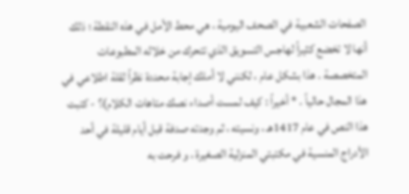الصفحات الشعبية في الصحف اليومية ، هي محط الأمل في هذه النقطة ؛ ذلك أنها لا تخضع كثيراً لهاجس التسويق الذي تتحرك من خلاله المطبوعات المتخصصة . هذا بشكل عام ، لكنني لا أملك إجابة محددة نظراً لقلة اطلاعي في هذا المجال حالياً . * أخيراً : كيف لمست أصداء نصك متاهات الكلام)؟ - كتبت هذا النص في عام 1417هـ ، ونسيته ، ثم وجدته صدفة قبل أيام قليلة في أحد الأدراج المنسية في مكتبتي المنزلية الصغيرة ، و فرحت به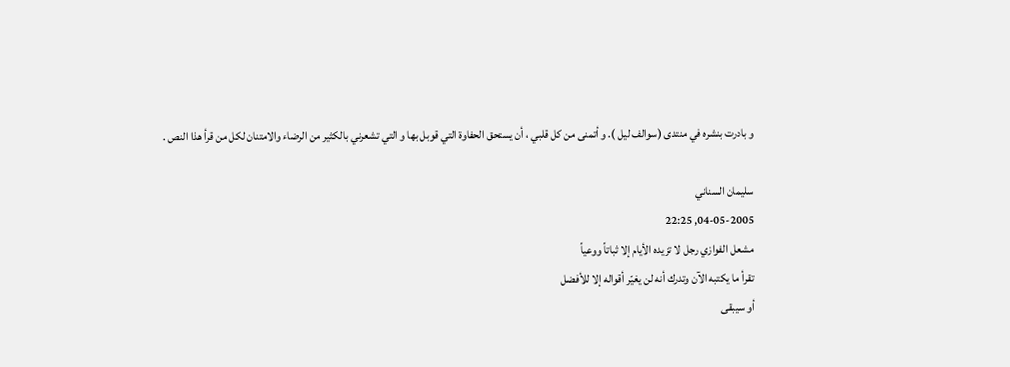و بادرت بنشره في منتدى (سوالف ليل ). و أتمنى من كل قلبي ، أن يستحق الحفاوة التي قوبل بها و التي تشعرني بالكثير من الرضاء والامتنان لكل من قرأ هذا النص .

سليمان السناني
04-05-2005, 22:25
مشعل الفوازي رجل لا تزيده الأيام إلا ثباتاً ووعياً
تقرأ ما يكتبه الآن وتدرك أنه لن يغيّر أقواله إلا للأفضل
أو سيبقى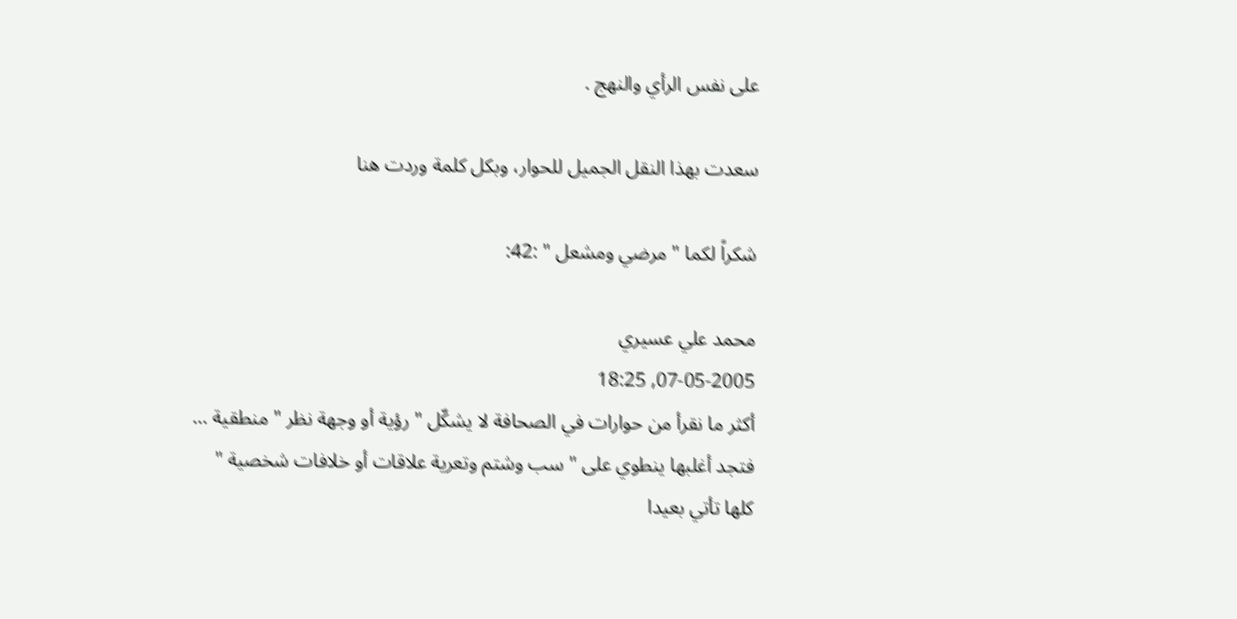على نفس الرأي والنهج .

سعدت بهذا النقل الجميل للحوار، وبكل كلمة وردت هنا

شكراً لكما " مرضي ومشعل " :42:

محمد علي عسيري
07-05-2005, 18:25
أكثر ما نقرأ من حوارات في الصحافة لا يشكّل " رؤية أو وجهة نظر " منطقية ...
فتجد أغلبها ينطوي على " سب وشتم وتعرية علاقات أو خلافات شخصية "
كلها تأتي بعيدا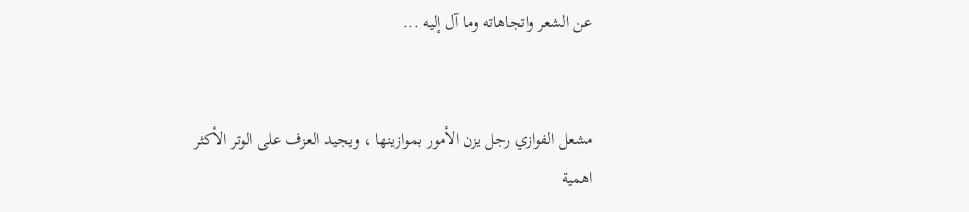عن الشعر واتجاهاته وما آل إليه ...


مشعل الفوازي رجل يزن الأمور بموازينها ، ويجيد العزف على الوتر الأكثر
اهمية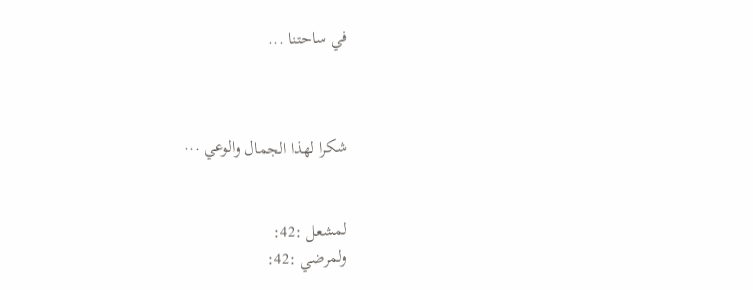في ساحتنا ...



شكرا لهذا الجمال والوعي ...


لمشعل :42:
ولمرضي :42: